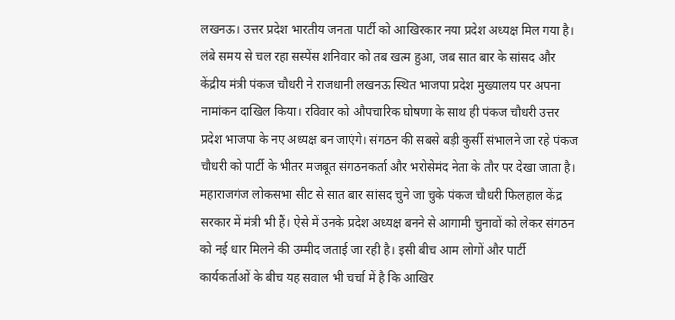लखनऊ। उत्तर प्रदेश भारतीय जनता पार्टी को आखिरकार नया प्रदेश अध्यक्ष मिल गया है। लंबे समय से चल रहा सस्पेंस शनिवार को तब खत्म हुआ, जब सात बार के सांसद और केंद्रीय मंत्री पंकज चौधरी ने राजधानी लखनऊ स्थित भाजपा प्रदेश मुख्यालय पर अपना नामांकन दाखिल किया। रविवार को औपचारिक घोषणा के साथ ही पंकज चौधरी उत्तर प्रदेश भाजपा के नए अध्यक्ष बन जाएंगे। संगठन की सबसे बड़ी कुर्सी संभालने जा रहे पंकज चौधरी को पार्टी के भीतर मजबूत संगठनकर्ता और भरोसेमंद नेता के तौर पर देखा जाता है।
महाराजगंज लोकसभा सीट से सात बार सांसद चुने जा चुके पंकज चौधरी फिलहाल केंद्र सरकार में मंत्री भी हैं। ऐसे में उनके प्रदेश अध्यक्ष बनने से आगामी चुनावों को लेकर संगठन को नई धार मिलने की उम्मीद जताई जा रही है। इसी बीच आम लोगों और पार्टी कार्यकर्ताओं के बीच यह सवाल भी चर्चा में है कि आखिर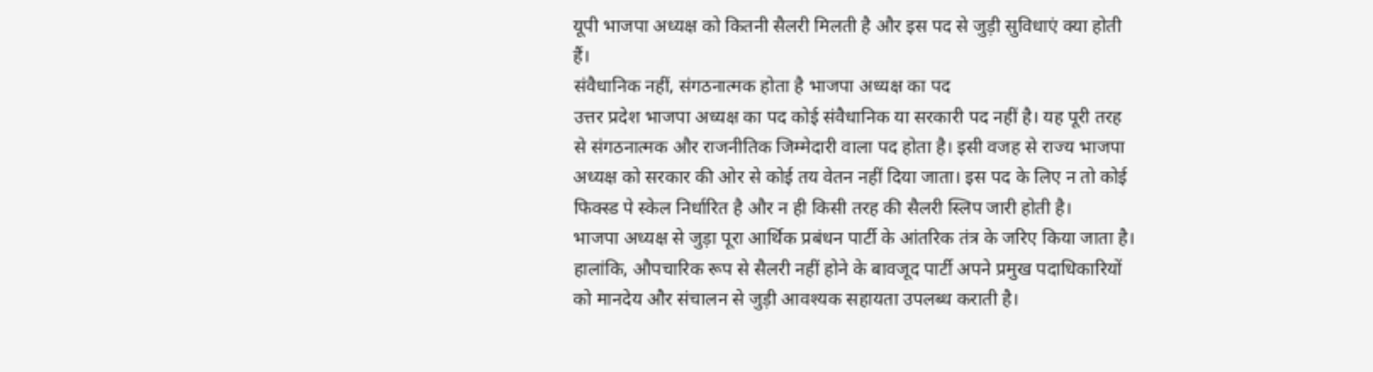यूपी भाजपा अध्यक्ष को कितनी सैलरी मिलती है और इस पद से जुड़ी सुविधाएं क्या होती हैं।
संवैधानिक नहीं, संगठनात्मक होता है भाजपा अध्यक्ष का पद
उत्तर प्रदेश भाजपा अध्यक्ष का पद कोई संवैधानिक या सरकारी पद नहीं है। यह पूरी तरह से संगठनात्मक और राजनीतिक जिम्मेदारी वाला पद होता है। इसी वजह से राज्य भाजपा अध्यक्ष को सरकार की ओर से कोई तय वेतन नहीं दिया जाता। इस पद के लिए न तो कोई फिक्स्ड पे स्केल निर्धारित है और न ही किसी तरह की सैलरी स्लिप जारी होती है।
भाजपा अध्यक्ष से जुड़ा पूरा आर्थिक प्रबंधन पार्टी के आंतरिक तंत्र के जरिए किया जाता है। हालांकि, औपचारिक रूप से सैलरी नहीं होने के बावजूद पार्टी अपने प्रमुख पदाधिकारियों को मानदेय और संचालन से जुड़ी आवश्यक सहायता उपलब्ध कराती है।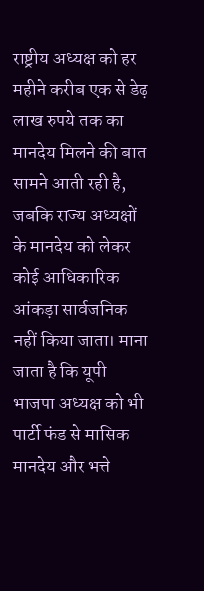राष्ट्रीय अध्यक्ष को हर महीने करीब एक से डेढ़ लाख रुपये तक का मानदेय मिलने की बात सामने आती रही है, जबकि राज्य अध्यक्षों के मानदेय को लेकर कोई आधिकारिक आंकड़ा सार्वजनिक नहीं किया जाता। माना जाता है कि यूपी भाजपा अध्यक्ष को भी पार्टी फंड से मासिक मानदेय और भत्ते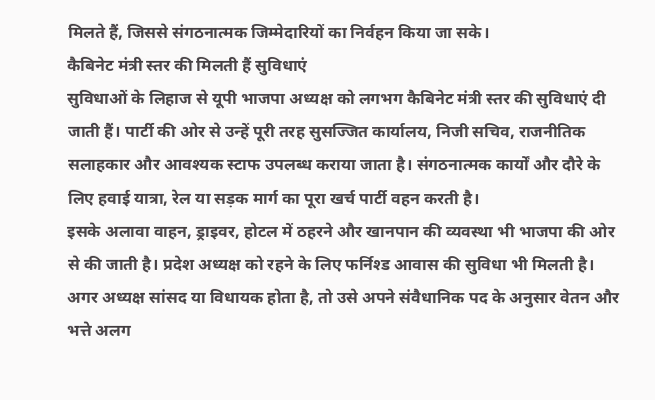मिलते हैं, जिससे संगठनात्मक जिम्मेदारियों का निर्वहन किया जा सके।
कैबिनेट मंत्री स्तर की मिलती हैं सुविधाएं
सुविधाओं के लिहाज से यूपी भाजपा अध्यक्ष को लगभग कैबिनेट मंत्री स्तर की सुविधाएं दी जाती हैं। पार्टी की ओर से उन्हें पूरी तरह सुसज्जित कार्यालय, निजी सचिव, राजनीतिक सलाहकार और आवश्यक स्टाफ उपलब्ध कराया जाता है। संगठनात्मक कार्यों और दौरे के लिए हवाई यात्रा, रेल या सड़क मार्ग का पूरा खर्च पार्टी वहन करती है।
इसके अलावा वाहन, ड्राइवर, होटल में ठहरने और खानपान की व्यवस्था भी भाजपा की ओर से की जाती है। प्रदेश अध्यक्ष को रहने के लिए फर्निश्ड आवास की सुविधा भी मिलती है। अगर अध्यक्ष सांसद या विधायक होता है, तो उसे अपने संवैधानिक पद के अनुसार वेतन और भत्ते अलग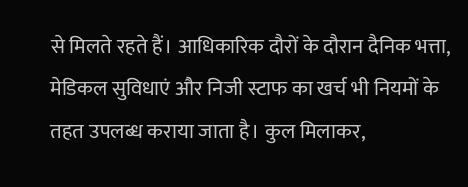से मिलते रहते हैं। आधिकारिक दौरों के दौरान दैनिक भत्ता, मेडिकल सुविधाएं और निजी स्टाफ का खर्च भी नियमों के तहत उपलब्ध कराया जाता है। कुल मिलाकर,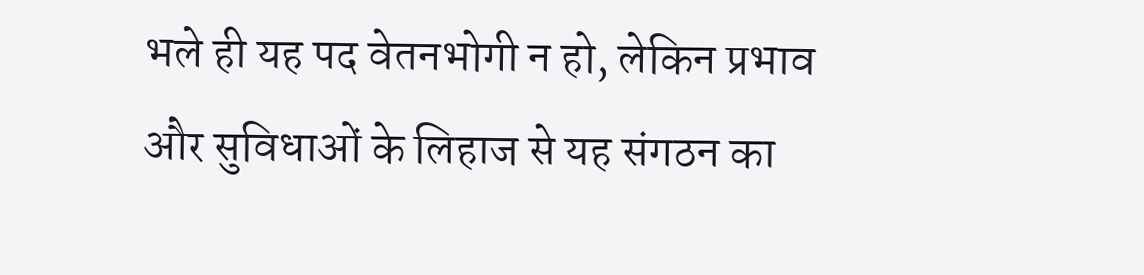भले ही यह पद वेतनभोगी न हो, लेकिन प्रभाव और सुविधाओं के लिहाज से यह संगठन का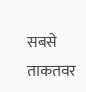सबसे ताकतवर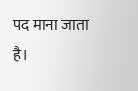पद माना जाता है।